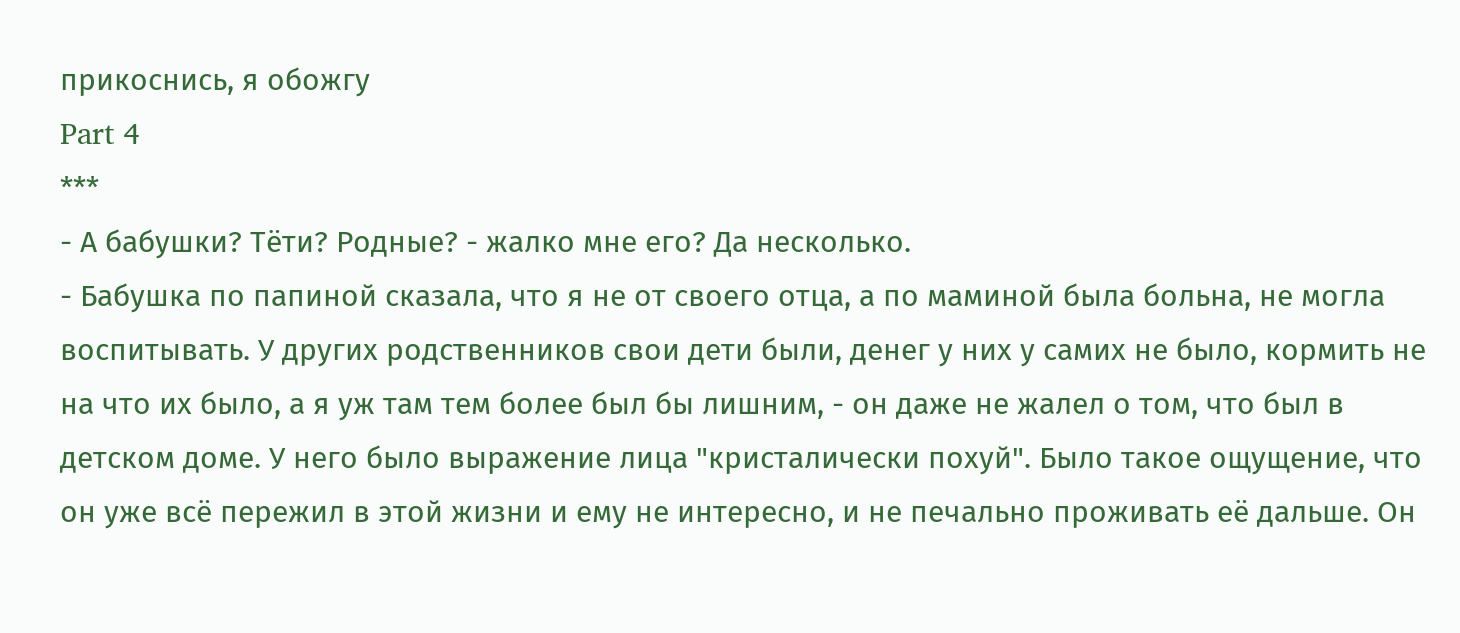прикоснись, я обожгу
Part 4
***
- А бабушки? Тёти? Родные? - жалко мне его? Да несколько.
- Бабушка по папиной сказала, что я не от своего отца, а по маминой была больна, не могла воспитывать. У других родственников свои дети были, денег у них у самих не было, кормить не на что их было, а я уж там тем более был бы лишним, - он даже не жалел о том, что был в детском доме. У него было выражение лица "кристалически похуй". Было такое ощущение, что он уже всё пережил в этой жизни и ему не интересно, и не печально проживать её дальше. Он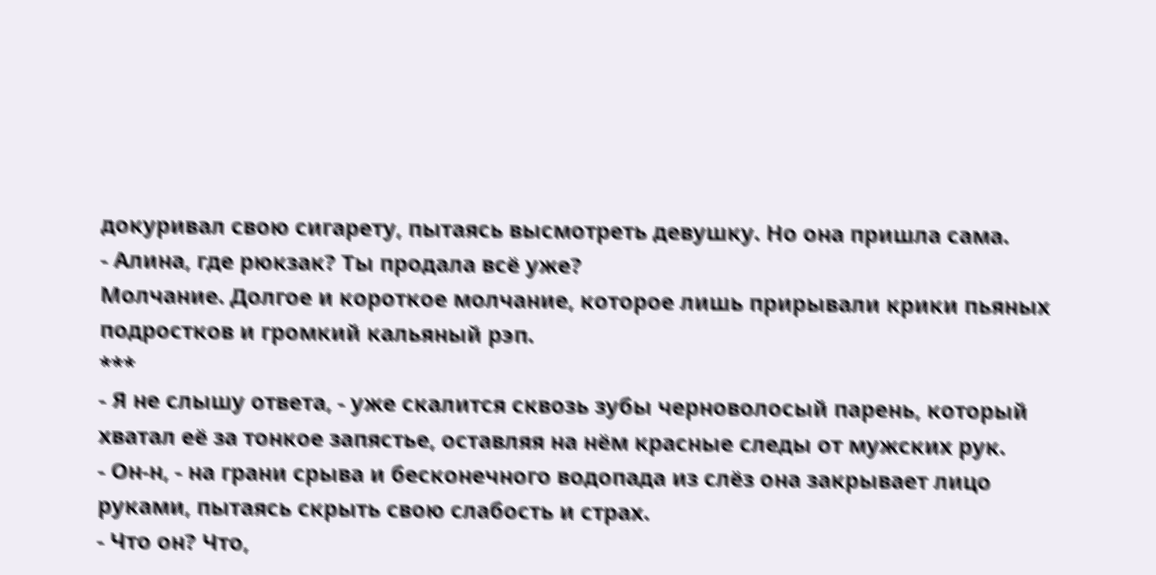докуривал свою сигарету, пытаясь высмотреть девушку. Но она пришла сама.
- Алина, где рюкзак? Ты продала всё уже?
Молчание. Долгое и короткое молчание, которое лишь прирывали крики пьяных подростков и громкий кальяный рэп.
***
- Я не слышу ответа, - уже скалится сквозь зубы черноволосый парень, который хватал её за тонкое запястье, оставляя на нём красные следы от мужских рук.
- Он-н, - на грани срыва и бесконечного водопада из слёз она закрывает лицо руками, пытаясь скрыть свою слабость и страх.
- Что он? Что,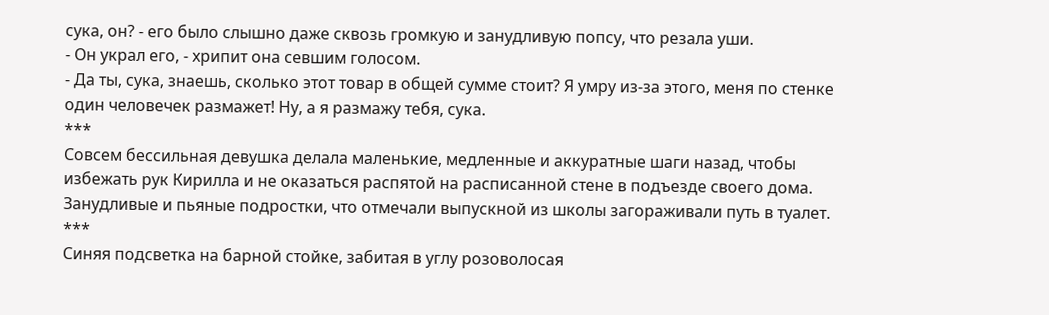сука, он? - его было слышно даже сквозь громкую и занудливую попсу, что резала уши.
- Он украл его, - хрипит она севшим голосом.
- Да ты, сука, знаешь, сколько этот товар в общей сумме стоит? Я умру из-за этого, меня по стенке один человечек размажет! Ну, а я размажу тебя, сука.
***
Совсем бессильная девушка делала маленькие, медленные и аккуратные шаги назад, чтобы избежать рук Кирилла и не оказаться распятой на расписанной стене в подъезде своего дома.
Занудливые и пьяные подростки, что отмечали выпускной из школы загораживали путь в туалет.
***
Синяя подсветка на барной стойке, забитая в углу розоволосая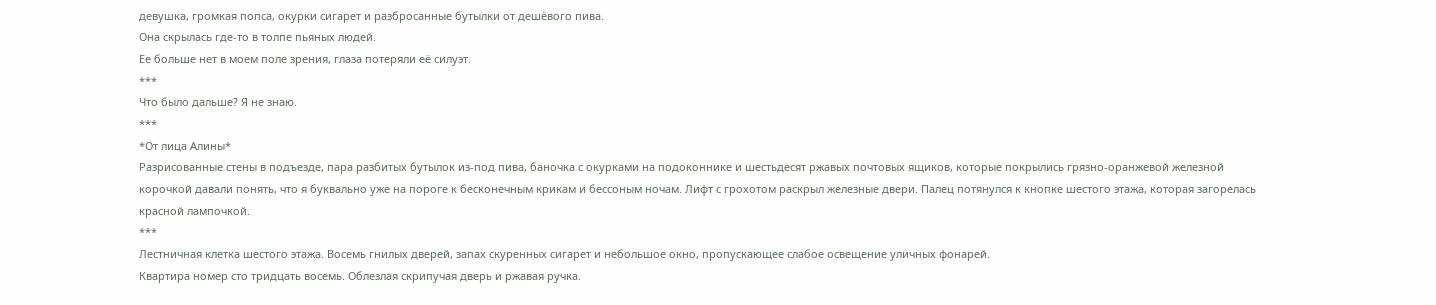девушка, громкая попса, окурки сигарет и разбросанные бутылки от дешёвого пива.
Она скрылась где-то в толпе пьяных людей.
Ее больше нет в моем поле зрения, глаза потеряли её силуэт.
***
Что было дальше? Я не знаю.
***
*От лица Алины*
Разрисованные стены в подъезде, пара разбитых бутылок из-под пива, баночка с окурками на подоконнике и шестьдесят ржавых почтовых ящиков, которые покрылись грязно-оранжевой железной корочкой давали понять, что я буквально уже на пороге к бесконечным крикам и бессоным ночам. Лифт с грохотом раскрыл железные двери. Палец потянулся к кнопке шестого этажа, которая загорелась красной лампочкой.
***
Лестничная клетка шестого этажа. Восемь гнилых дверей, запах скуренных сигарет и небольшое окно, пропускающее слабое освещение уличных фонарей.
Квартира номер сто тридцать восемь. Облезлая скрипучая дверь и ржавая ручка.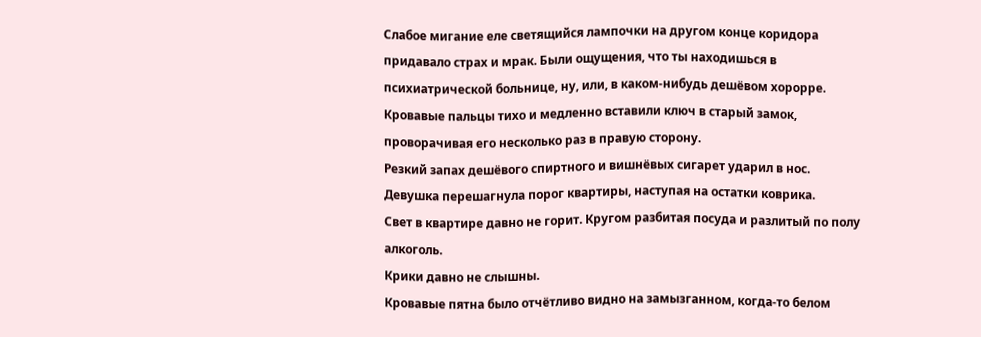Слабое мигание еле светящийся лампочки на другом конце коридора придавало страх и мрак. Были ощущения, что ты находишься в психиатрической больнице, ну, или, в каком-нибудь дешёвом хорорре.
Кровавые пальцы тихо и медленно вставили ключ в старый замок, проворачивая его несколько раз в правую сторону.
Резкий запах дешёвого спиртного и вишнёвых сигарет ударил в нос.
Девушка перешагнула порог квартиры, наступая на остатки коврика.
Свет в квартире давно не горит. Кругом разбитая посуда и разлитый по полу алкоголь.
Крики давно не слышны.
Кровавые пятна было отчётливо видно на замызганном, когда-то белом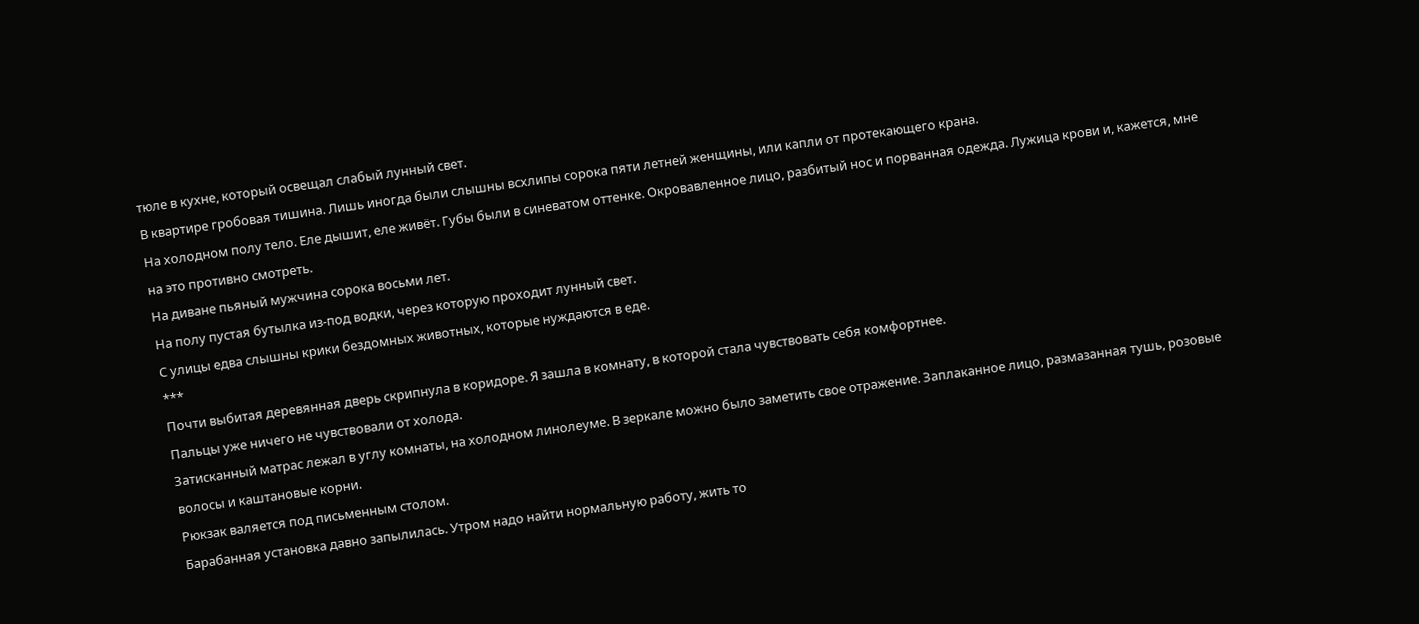тюле в кухне, который освещал слабый лунный свет.
В квартире гробовая тишина. Лишь иногда были слышны всхлипы сорока пяти летней женщины, или капли от протекающего крана.
На холодном полу тело. Еле дышит, еле живёт. Губы были в синеватом оттенке. Окровавленное лицо, разбитый нос и порванная одежда. Лужица крови и, кажется, мне на это противно смотреть.
На диване пьяный мужчина сорока восьми лет.
На полу пустая бутылка из-под водки, через которую проходит лунный свет.
С улицы едва слышны крики бездомных животных, которые нуждаются в еде.
***
Почти выбитая деревянная дверь скрипнула в коридоре. Я зашла в комнату, в которой стала чувствовать себя комфортнее.
Пальцы уже ничего не чувствовали от холода.
Затисканный матрас лежал в углу комнаты, на холодном линолеуме. В зеркале можно было заметить свое отражение. Заплаканное лицо, размазанная тушь, розовые волосы и каштановые корни.
Рюкзак валяется под письменным столом.
Барабанная установка давно запылилась. Утром надо найти нормальную работу, жить то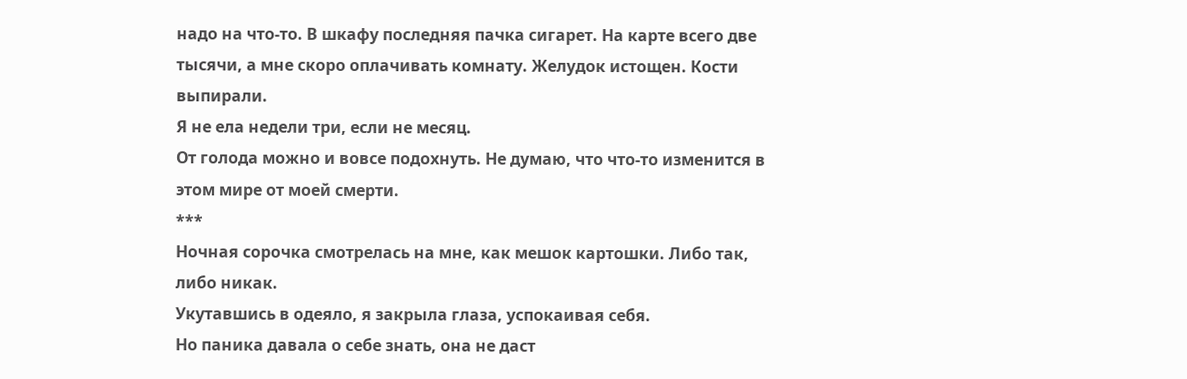надо на что-то. В шкафу последняя пачка сигарет. На карте всего две тысячи, а мне скоро оплачивать комнату. Желудок истощен. Кости выпирали.
Я не ела недели три, если не месяц.
От голода можно и вовсе подохнуть. Не думаю, что что-то изменится в этом мире от моей смерти.
***
Ночная сорочка смотрелась на мне, как мешок картошки. Либо так, либо никак.
Укутавшись в одеяло, я закрыла глаза, успокаивая себя.
Но паника давала о себе знать, она не даст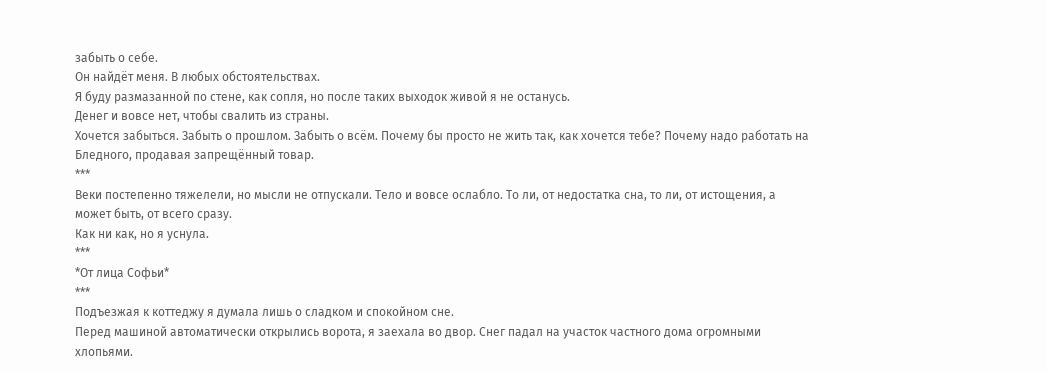забыть о себе.
Он найдёт меня. В любых обстоятельствах.
Я буду размазанной по стене, как сопля, но после таких выходок живой я не останусь.
Денег и вовсе нет, чтобы свалить из страны.
Хочется забыться. Забыть о прошлом. Забыть о всём. Почему бы просто не жить так, как хочется тебе? Почему надо работать на Бледного, продавая запрещённый товар.
***
Веки постепенно тяжелели, но мысли не отпускали. Тело и вовсе ослабло. То ли, от недостатка сна, то ли, от истощения, а может быть, от всего сразу.
Как ни как, но я уснула.
***
*От лица Софьи*
***
Подъезжая к коттеджу я думала лишь о сладком и спокойном сне.
Перед машиной автоматически открылись ворота, я заехала во двор. Снег падал на участок частного дома огромными хлопьями.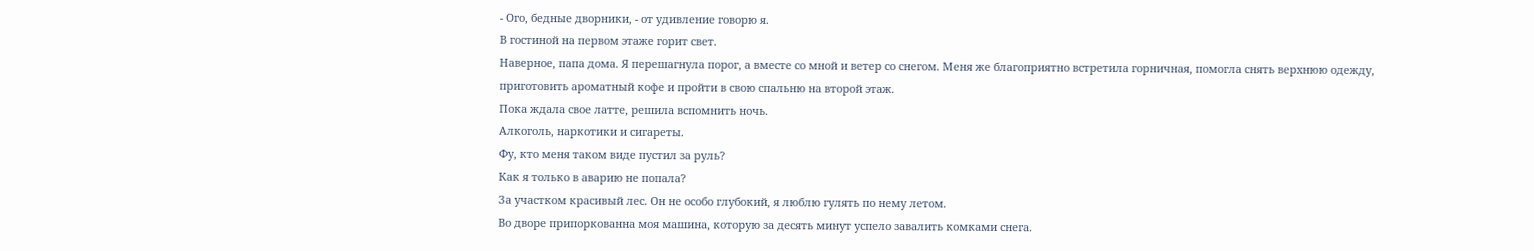- Ого, бедные дворники, - от удивление говорю я.
В гостиной на первом этаже горит свет.
Наверное, папа дома. Я перешагнула порог, а вместе со мной и ветер со снегом. Меня же благоприятно встретила горничная, помогла снять верхнюю одежду, приготовить ароматный кофе и пройти в свою спальню на второй этаж.
Пока ждала свое латте, решила вспомнить ночь.
Алкоголь, наркотики и сигареты.
Фу, кто меня таком виде пустил за руль?
Как я только в аварию не попала?
За участком красивый лес. Он не особо глубокий, я люблю гулять по нему летом.
Во дворе припоркованна моя машина, которую за десять минут успело завалить комками снега.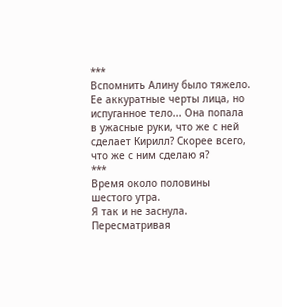***
Вспомнить Алину было тяжело. Ее аккуратные черты лица, но испуганное тело... Она попала в ужасные руки, что же с ней сделает Кирилл? Скорее всего, что же с ним сделаю я?
***
Время около половины шестого утра.
Я так и не заснула. Пересматривая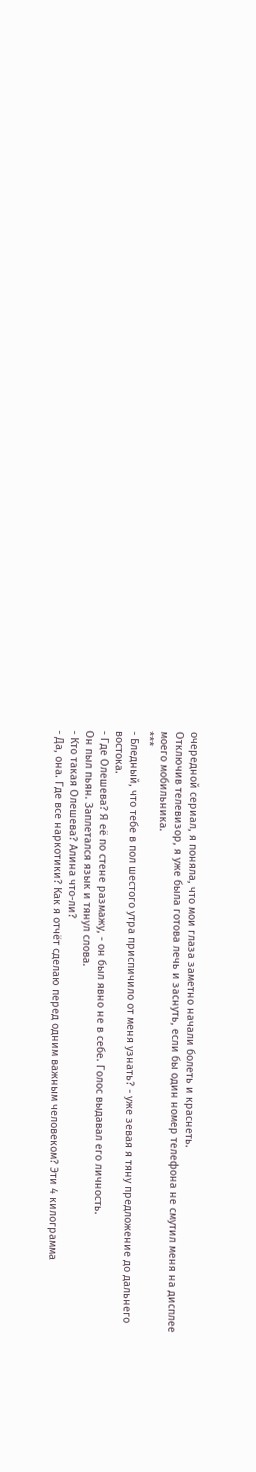очередной сериал, я поняла, что мои глаза заметно начали болеть и краснеть.
Отключив телевизор, я уже была готова лечь и заснуть, если бы один номер телефона не смутил меня на дисплее моего мобильника.
***
- Бледный, что тебе в пол шестого утра приспичило от меня узнать? - уже зевая я тяну предложение до дальнего востока.
- Где Олешева? Я её по стене размажу, - он был явно не в себе. Голос выдавал его личность.
Он пыл пьян. Заплетался язык и тянул слова.
- Кто такая Олешева? Алина что-ли?
- Да, она. Где все наркотики? Как я отчёт сделаю перед одним важным человеком? Эти 4 килограмма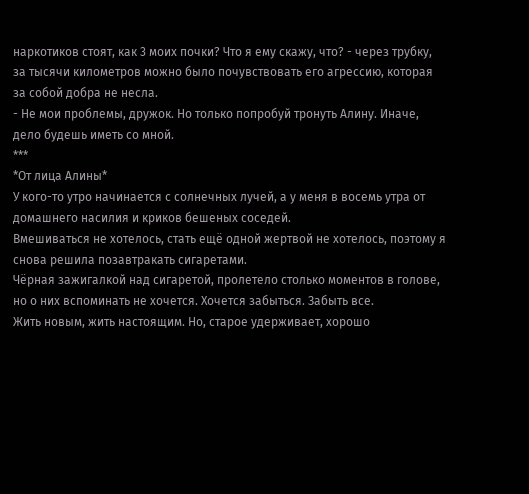наркотиков стоят, как 3 моих почки? Что я ему скажу, что? - через трубку, за тысячи километров можно было почувствовать его агрессию, которая за собой добра не несла.
- Не мои проблемы, дружок. Но только попробуй тронуть Алину. Иначе, дело будешь иметь со мной.
***
*От лица Алины*
У кого-то утро начинается с солнечных лучей, а у меня в восемь утра от домашнего насилия и криков бешеных соседей.
Вмешиваться не хотелось, стать ещё одной жертвой не хотелось, поэтому я снова решила позавтракать сигаретами.
Чёрная зажигалкой над сигаретой, пролетело столько моментов в голове, но о них вспоминать не хочется. Хочется забыться. Забыть все.
Жить новым, жить настоящим. Но, старое удерживает, хорошо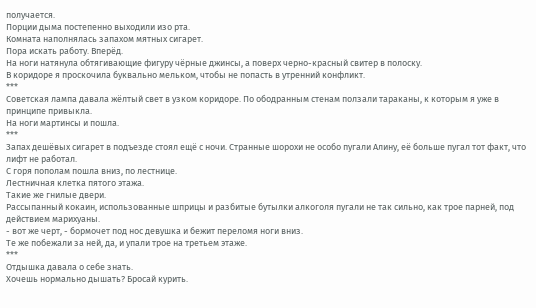получается.
Порции дыма постепенно выходили изо рта.
Комната наполнялась запахом мятных сигарет.
Пора искать работу. Вперёд.
На ноги натянула обтягивающие фигуру чёрные джинсы, а поверх черно-красный свитер в полоску.
В коридоре я проскочила буквально мельком, чтобы не попасть в утренний конфликт.
***
Советская лампа давала жёлтый свет в узком коридоре. По ободранным стенам ползали тараканы, к которым я уже в принципе привыкла.
На ноги мартинсы и пошла.
***
Запах дешёвых сигарет в подъезде стоял ещё с ночи. Странные шорохи не особо пугали Алину, её больше пугал тот факт, что лифт не работал.
С горя пополам пошла вниз, по лестнице.
Лестничная клетка пятого этажа.
Такие же гнилые двери.
Рассыпанный кокаин, использованные шприцы и разбитые бутылки алкоголя пугали не так сильно, как трое парней, под действием марихуаны.
- вот же черт, - бормочет под нос девушка и бежит переломя ноги вниз.
Те же побежали за ней, да, и упали трое на третьем этаже.
***
Отдышка давала о себе знать.
Хочешь нормально дышать? Бросай курить.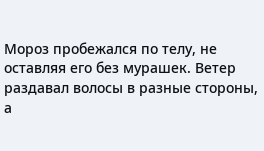Мороз пробежался по телу, не оставляя его без мурашек. Ветер раздавал волосы в разные стороны, а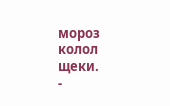мороз колол щеки.
-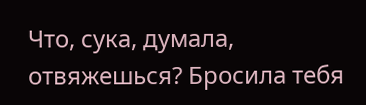Что, сука, думала, отвяжешься? Бросила тебя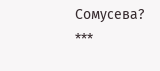Сомусева?
***